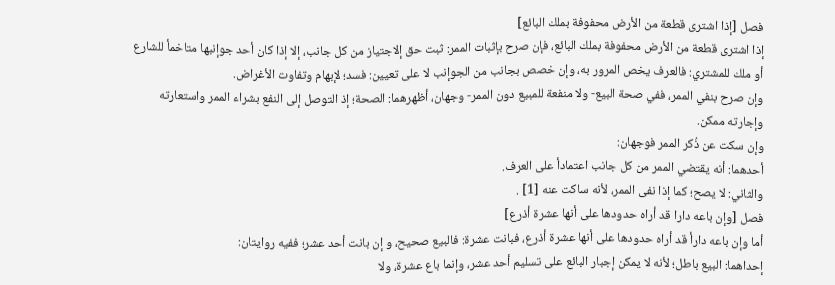فصل [إذا اشترى قطعة من الأرض محفوفة بملك البائع]
إذا اشترى قطعة من الأرض محفوفة بملك البائع، فإن صرح بإثبات الممر: ثبت حق إلاجتياز من كل جانب، إلا إذا كان أحد جوإنبها متاخمأ للشارع أو ملك للمشتري: فالعرف يخص المرور به، وإن خصص بجانب من الجوإنب لا على تعيين: فسد؛ لإبهام وتفاوت الأغراض.
وإن صرح بنفي الممر، ففي صحة البيع- ولا منفعة للمبيع دون الممر- وجهان، أظهرهما: الصحة؛ إذ التوصل إلى النفع بشراء الممر واستعارته وإجارته ممكن.
وإن سكت عن ذُكر الممر فوجهان:
أحدهما: أنه يقتضي الممر من كل جانب اعتمادأ على العرف.
والثاني: لا يصح؛ كما إذا نفى الممر، لأنه ساكت عنه [1] .
فصل [وإن باعه دارا قد أراه حدودها على أنها عشرة أذرع]
أما وإن باعه دارأ قد أراه حدودها على أنها عشرة أذرع، فبانت عشرة: فالبيع صحيح، و إن بانت أحد عشر؛ ففيه روايتان:
إحداهما: البيع باطل؛ لأنه لا يمكن إجبار البائع على تسليم أحد عشر، وإنما باع عشرة، ولا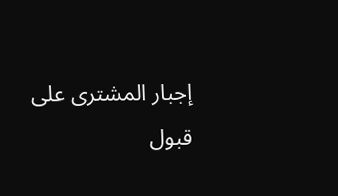إجبار المشترى على قبول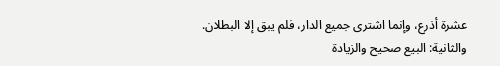عشرة أذرع، وإنما اشترى جميع الدار، فلم يبق إلا البطلان.
والثانية: البيع صحيح والزيادة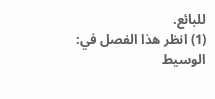للبائع.
(1) انظر هذا الفصل في: الوسيط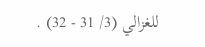للغزالي (3/ 31 - 32) .